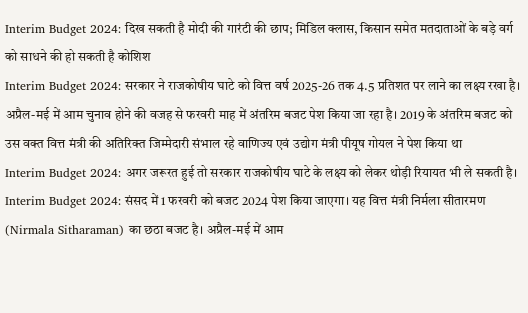Interim Budget 2024: दिख सकती है मोदी की गारंटी की छाप; मिडिल क्लास, किसान समेत मतदाताओं के बड़े वर्ग को साधने की हो सकती है कोशिश
Interim Budget 2024: सरकार ने राजकोषीय घाटे को वित्त वर्ष 2025-26 तक 4.5 प्रतिशत पर लाने का लक्ष्य रखा है। अप्रैल-मई में आम चुनाव होने की वजह से फरवरी माह में अंतरिम बजट पेश किया जा रहा है। 2019 के अंतरिम बजट को उस वक्त वित्त मंत्री की अतिरिक्त जिम्मेदारी संभाल रहे वाणिज्य एवं उद्योग मंत्री पीयूष गोयल ने पेश किया था
Interim Budget 2024: अगर जरूरत हुई तो सरकार राजकोषीय घाटे के लक्ष्य को लेकर थोड़ी रियायत भी ले सकती है।
Interim Budget 2024: संसद में 1 फरवरी को बजट 2024 पेश किया जाएगा। यह वित्त मंत्री निर्मला सीतारमण (Nirmala Sitharaman) का छठा बजट है। अप्रैल-मई में आम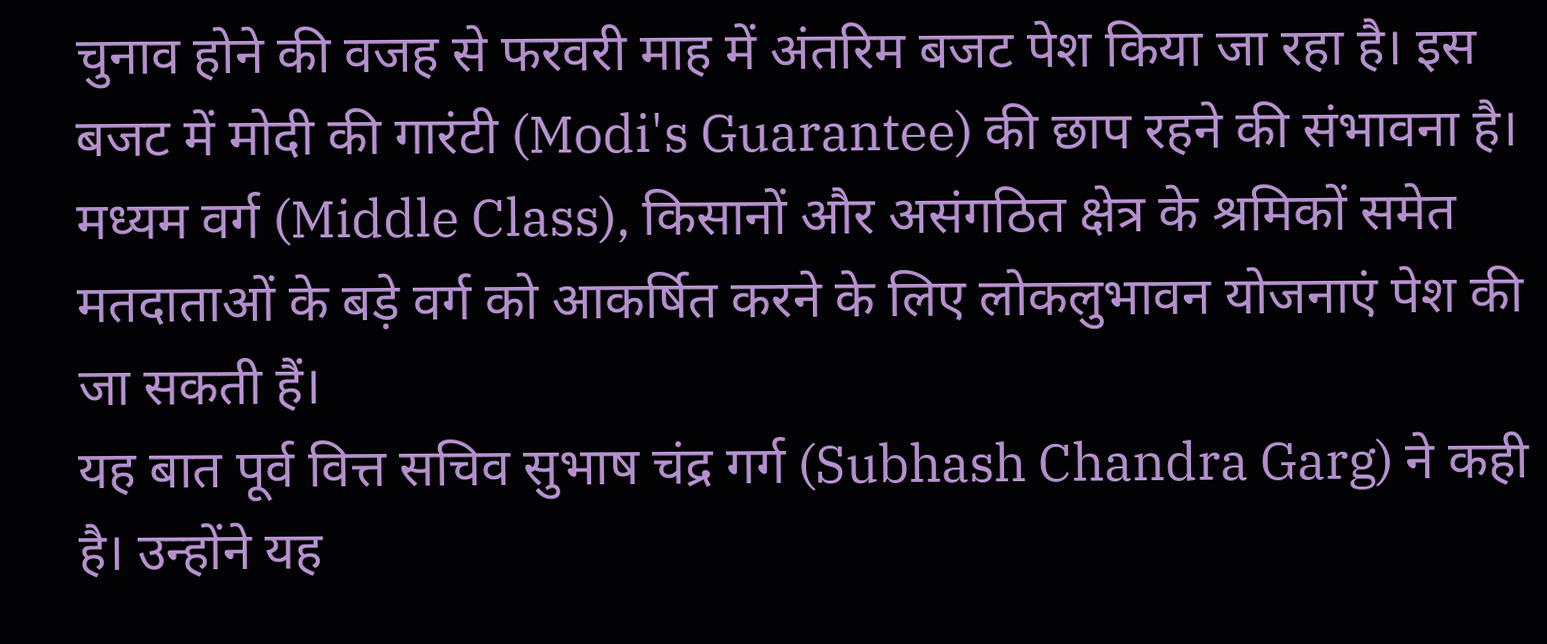चुनाव होने की वजह से फरवरी माह में अंतरिम बजट पेश किया जा रहा है। इस बजट में मोदी की गारंटी (Modi's Guarantee) की छाप रहने की संभावना है। मध्यम वर्ग (Middle Class), किसानों और असंगठित क्षेत्र के श्रमिकों समेत मतदाताओं के बड़े वर्ग को आकर्षित करने के लिए लोकलुभावन योजनाएं पेश की जा सकती हैं।
यह बात पूर्व वित्त सचिव सुभाष चंद्र गर्ग (Subhash Chandra Garg) ने कही है। उन्होंने यह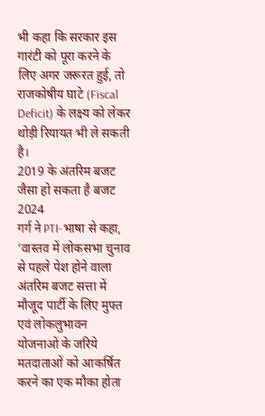भी कहा कि सरकार इस गारंटी को पूरा करने के लिए अगर जरूरत हुई, तो राजकोषीय घाटे (Fiscal Deficit) के लक्ष्य को लेकर थोड़ी रियायत भी ले सकती है।
2019 के अंतरिम बजट जैसा हो सकता है बजट 2024
गर्ग ने PTI-भाषा से कहा, ‘वास्तव में लोकसभा चुनाव से पहले पेश होने वाला अंतरिम बजट सत्ता में मौजूद पार्टी के लिए मुफ्त एवं लोकलुभावन योजनाओं के जरिये मतदाताओं को आकर्षित करने का एक मौका होता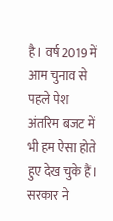है। वर्ष 2019 में आम चुनाव से पहले पेश अंतरिम बजट में भी हम ऐसा होते हुए देख चुके हैं। सरकार ने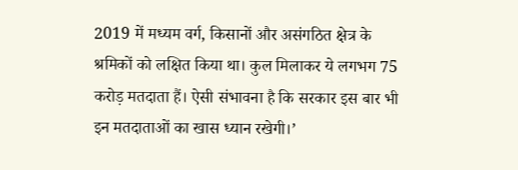2019 में मध्यम वर्ग, किसानों और असंगठित क्षेत्र के श्रमिकों को लक्षित किया था। कुल मिलाकर ये लगभग 75 करोड़ मतदाता हैं। ऐसी संभावना है कि सरकार इस बार भी इन मतदाताओं का खास ध्यान रखेगी।’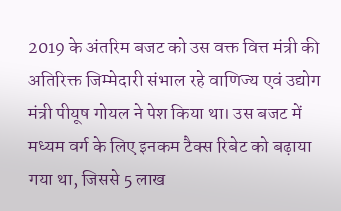2019 के अंतरिम बजट को उस वक्त वित्त मंत्री की अतिरिक्त जिम्मेदारी संभाल रहे वाणिज्य एवं उद्योग मंत्री पीयूष गोयल ने पेश किया था। उस बजट में मध्यम वर्ग के लिए इनकम टैक्स रिबेट को बढ़ाया गया था, जिससे 5 लाख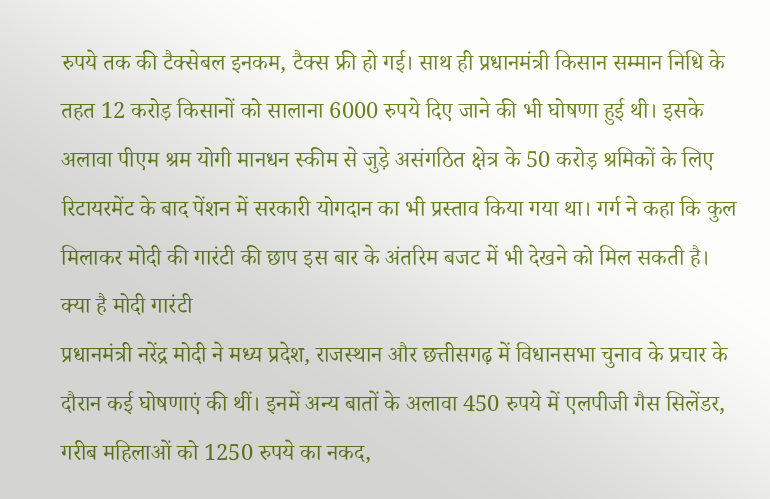रुपये तक की टैक्सेबल इनकम, टैक्स फ्री हो गई। साथ ही प्रधानमंत्री किसान सम्मान निधि के तहत 12 करोड़ किसानों को सालाना 6000 रुपये दिए जाने की भी घोषणा हुई थी। इसके अलावा पीएम श्रम योगी मानधन स्कीम से जुड़े असंगठित क्षेत्र के 50 करोड़ श्रमिकों के लिए रिटायरमेंट के बाद पेंशन में सरकारी योगदान का भी प्रस्ताव किया गया था। गर्ग ने कहा कि कुल मिलाकर मोदी की गारंटी की छाप इस बार के अंतरिम बजट में भी देखने को मिल सकती है।
क्या है मोदी गारंटी
प्रधानमंत्री नरेंद्र मोदी ने मध्य प्रदेश, राजस्थान और छत्तीसगढ़ में विधानसभा चुनाव के प्रचार के दौरान कई घोषणाएं की थीं। इनमें अन्य बातों के अलावा 450 रुपये में एलपीजी गैस सिलेंडर, गरीब महिलाओं को 1250 रुपये का नकद,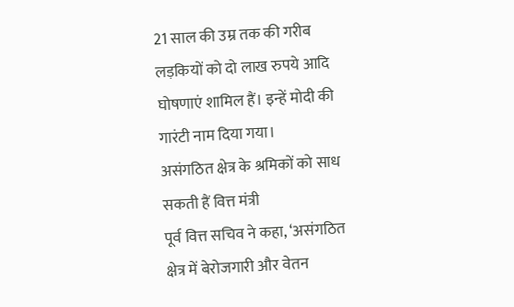21 साल की उम्र तक की गरीब लड़कियों को दो लाख रुपये आदि घोषणाएं शामिल हैं। इन्हें मोदी की गारंटी नाम दिया गया।
असंगठित क्षेत्र के श्रमिकों को साध सकती हैं वित्त मंत्री
पूर्व वित्त सचिव ने कहा, ‘असंगठित क्षेत्र में बेरोजगारी और वेतन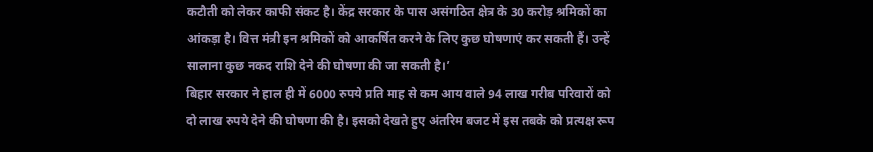कटौती को लेकर काफी संकट है। केंद्र सरकार के पास असंगठित क्षेत्र के 30 करोड़ श्रमिकों का आंकड़ा है। वित्त मंत्री इन श्रमिकों को आकर्षित करने के लिए कुछ घोषणाएं कर सकती हैं। उन्हें सालाना कुछ नकद राशि देने की घोषणा की जा सकती है।’
बिहार सरकार ने हाल ही में 6000 रुपये प्रति माह से कम आय वाले 94 लाख गरीब परिवारों को दो लाख रुपये देने की घोषणा की है। इसको देखते हुए अंतरिम बजट में इस तबके को प्रत्यक्ष रूप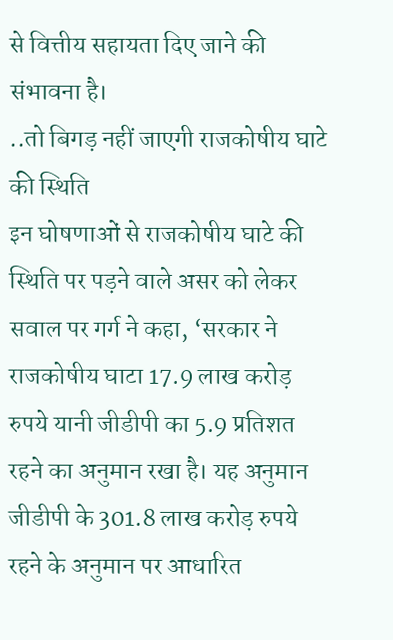से वित्तीय सहायता दिए जाने की संभावना है।
..तो बिगड़ नहीं जाएगी राजकोषीय घाटे की स्थिति
इन घोषणाओं से राजकोषीय घाटे की स्थिति पर पड़ने वाले असर को लेकर सवाल पर गर्ग ने कहा, ‘सरकार ने राजकोषीय घाटा 17.9 लाख करोड़ रुपये यानी जीडीपी का 5.9 प्रतिशत रहने का अनुमान रखा है। यह अनुमान जीडीपी के 301.8 लाख करोड़ रुपये रहने के अनुमान पर आधारित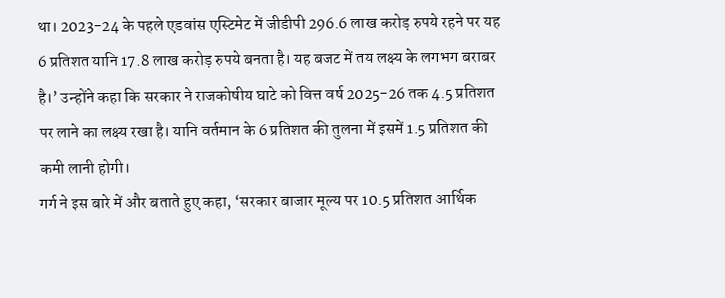था। 2023-24 के पहले एडवांस एस्टिमेट में जीडीपी 296.6 लाख करोड़ रुपये रहने पर यह 6 प्रतिशत यानि 17.8 लाख करोड़ रुपये बनता है। यह बजट में तय लक्ष्य के लगभग बराबर है।’ उन्होंने कहा कि सरकार ने राजकोषीय घाटे को वित्त वर्ष 2025-26 तक 4.5 प्रतिशत पर लाने का लक्ष्य रखा है। यानि वर्तमान के 6 प्रतिशत की तुलना में इसमें 1.5 प्रतिशत की कमी लानी होगी।
गर्ग ने इस बारे में और बताते हुए कहा, ‘सरकार बाजार मूल्य पर 10.5 प्रतिशत आर्थिक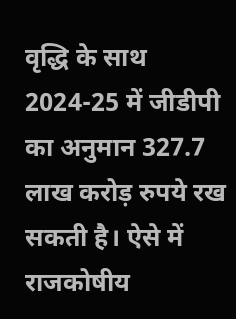वृद्धि के साथ 2024-25 में जीडीपी का अनुमान 327.7 लाख करोड़ रुपये रख सकती है। ऐसे में राजकोषीय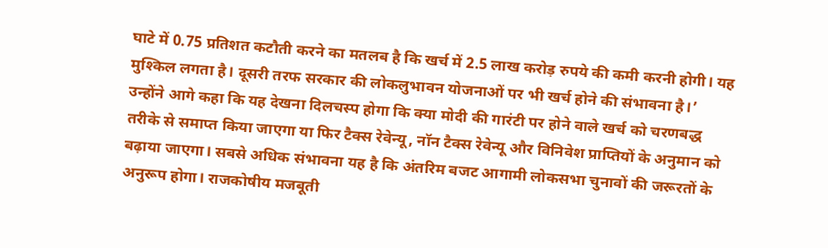घाटे में 0.75 प्रतिशत कटौती करने का मतलब है कि खर्च में 2.5 लाख करोड़ रुपये की कमी करनी होगी। यह मुश्किल लगता है। दूसरी तरफ सरकार की लोकलुभावन योजनाओं पर भी खर्च होने की संभावना है।’
उन्होंने आगे कहा कि यह देखना दिलचस्प होगा कि क्या मोदी की गारंटी पर होने वाले खर्च को चरणबद्ध तरीके से समाप्त किया जाएगा या फिर टैक्स रेवेन्यू, नॉन टैक्स रेवेन्यू और विनिवेश प्राप्तियों के अनुमान को बढ़ाया जाएगा। सबसे अधिक संभावना यह है कि अंतरिम बजट आगामी लोकसभा चुनावों की जरूरतों के अनुरूप होगा। राजकोषीय मजबूती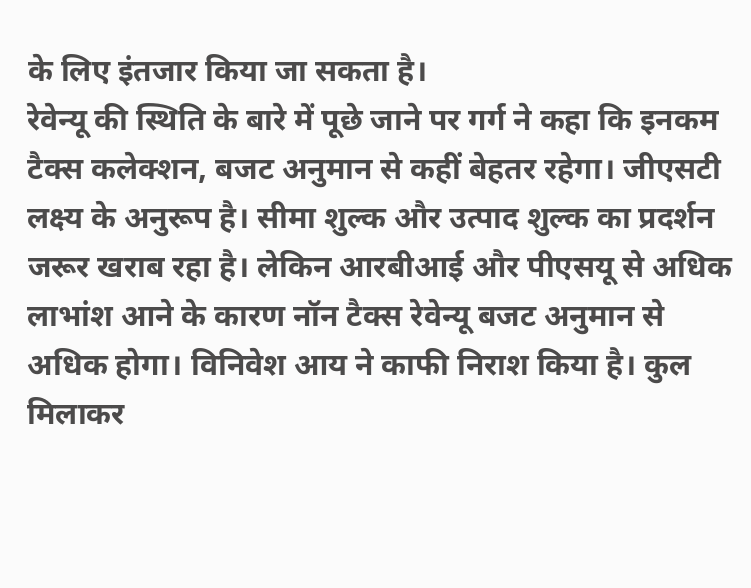के लिए इंतजार किया जा सकता है।
रेवेन्यू की स्थिति के बारे में पूछे जाने पर गर्ग ने कहा कि इनकम टैक्स कलेक्शन, बजट अनुमान से कहीं बेहतर रहेगा। जीएसटी लक्ष्य के अनुरूप है। सीमा शुल्क और उत्पाद शुल्क का प्रदर्शन जरूर खराब रहा है। लेकिन आरबीआई और पीएसयू से अधिक लाभांश आने के कारण नॉन टैक्स रेवेन्यू बजट अनुमान से अधिक होगा। विनिवेश आय ने काफी निराश किया है। कुल मिलाकर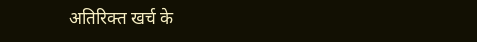अतिरिक्त खर्च के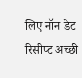लिए नॉन डेट रिसीप्ट अच्छी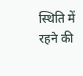स्थिति में रहने की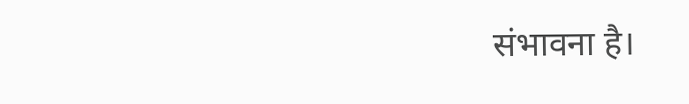संभावना है।